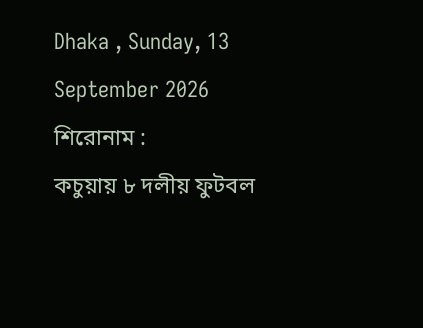Dhaka , Sunday, 13 September 2026
শিরোনাম :
কচুয়ায় ৮ দলীয় ফুটবল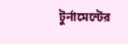টুর্নামেন্টের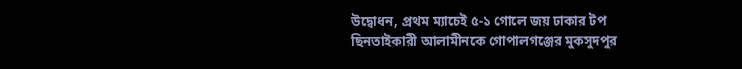উদ্বোধন, প্রথম ম্যাচেই ৫-১ গোলে জয় ঢাকার টপ ছিনতাইকারী আলামীনকে গোপালগঞ্জের মুকসুদপুর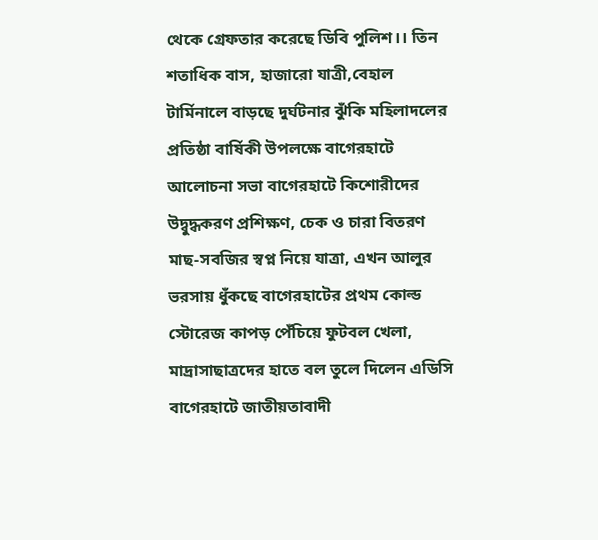থেকে গ্রেফতার করেছে ডিবি পুলিশ।। তিন শতাধিক বাস, হাজারো যাত্রী,বেহাল টার্মিনালে বাড়ছে দুর্ঘটনার ঝুঁকি মহিলাদলের প্রতিষ্ঠা বার্ষিকী উপলক্ষে বাগেরহাটে আলোচনা সভা বাগেরহাটে কিশোরীদের উদ্বুদ্ধকরণ প্রশিক্ষণ, চেক ও চারা বিতরণ মাছ-সবজির স্বপ্ন নিয়ে যাত্রা, এখন আলুর ভরসায় ধুঁকছে বাগেরহাটের প্রথম কোল্ড স্টোরেজ কাপড় পেঁচিয়ে ফুটবল খেলা, মাদ্রাসাছাত্রদের হাতে বল তুলে দিলেন এডিসি বাগেরহাটে জাতীয়তাবাদী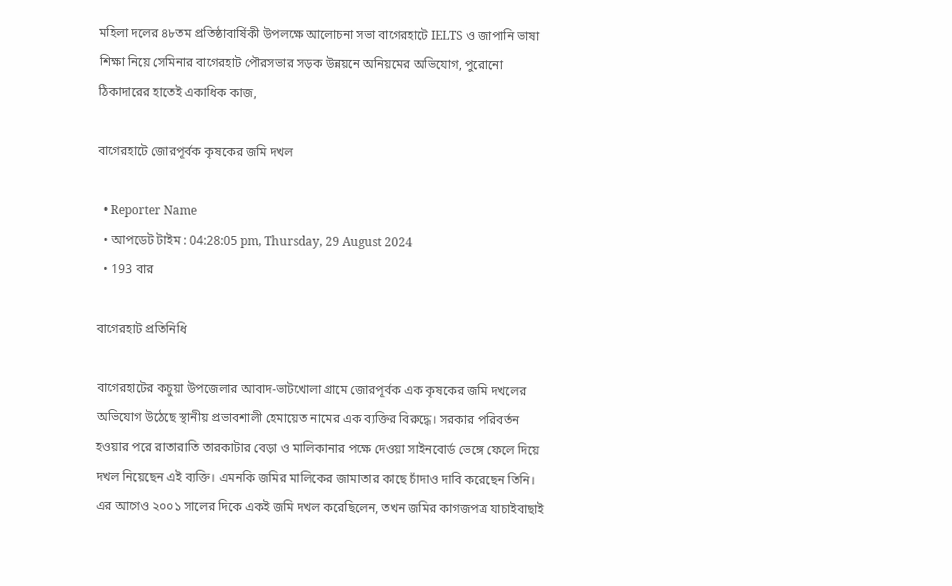মহিলা দলের ৪৮তম প্রতিষ্ঠাবার্ষিকী উপলক্ষে আলোচনা সভা বাগেরহাটে IELTS ও জাপানি ভাষা শিক্ষা নিয়ে সেমিনার বাগেরহাট পৌরসভার সড়ক উন্নয়নে অনিয়মের অভিযোগ, পুরোনো ঠিকাদারের হাতেই একাধিক কাজ,

বাগেরহাটে জোরপূর্বক কৃষকের জমি দখল

  • Reporter Name
  • আপডেট টাইম : 04:28:05 pm, Thursday, 29 August 2024
  • 193 বার

বাগেরহাট প্রতিনিধি

বাগেরহাটের কচুয়া উপজেলার আবাদ-ভাটখোলা গ্রামে জোরপূর্বক এক কৃষকের জমি দখলের অভিযোগ উঠেছে স্থানীয় প্রভাবশালী হেমায়েত নামের এক ব্যক্তির বিরুদ্ধে। সরকার পরিবর্তন হওয়ার পরে রাতারাতি তারকাটার বেড়া ও মালিকানার পক্ষে দেওয়া সাইনবোর্ড ভেঙ্গে ফেলে দিয়ে দখল নিয়েছেন এই ব্যক্তি। এমনকি জমির মালিকের জামাতার কাছে চাঁদাও দাবি করেছেন তিনি। এর আগেও ২০০১ সালের দিকে একই জমি দখল করেছিলেন, তখন জমির কাগজপত্র যাচাইবাছাই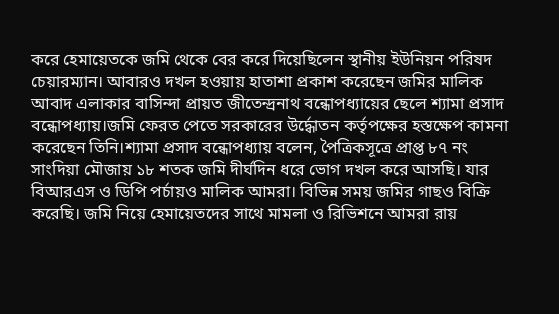করে হেমায়েতকে জমি থেকে বের করে দিয়েছিলেন স্থানীয় ইউনিয়ন পরিষদ চেয়ারম্যান। আবারও দখল হওয়ায় হাতাশা প্রকাশ করেছেন জমির মালিক আবাদ এলাকার বাসিন্দা প্রায়ত জীতেন্দ্রনাথ বন্ধোপধ্যায়ের ছেলে শ্যামা প্রসাদ বন্ধোপধ্যায়।জমি ফেরত পেতে সরকারের উর্দ্ধোতন কর্তৃপক্ষের হস্তক্ষেপ কামনা করেছেন তিনি।শ্যামা প্রসাদ বন্ধোপধ্যায় বলেন, পৈত্রিকসূত্রে প্রাপ্ত ৮৭ নং সাংদিয়া মৌজায় ১৮ শতক জমি দীর্ঘদিন ধরে ভোগ দখল করে আসছি। যার বিআরএস ও ডিপি পর্চায়ও মালিক আমরা। বিভিন্ন সময় জমির গাছও বিক্রি করেছি। জমি নিয়ে হেমায়েতদের সাথে মামলা ও রিভিশনে আমরা রায়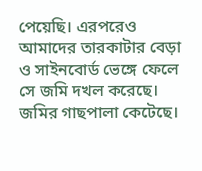পেয়েছি। এরপরেও আমাদের তারকাটার বেড়া ও সাইনবোর্ড ভেঙ্গে ফেলে সে জমি দখল করেছে। জমির গাছপালা কেটেছে।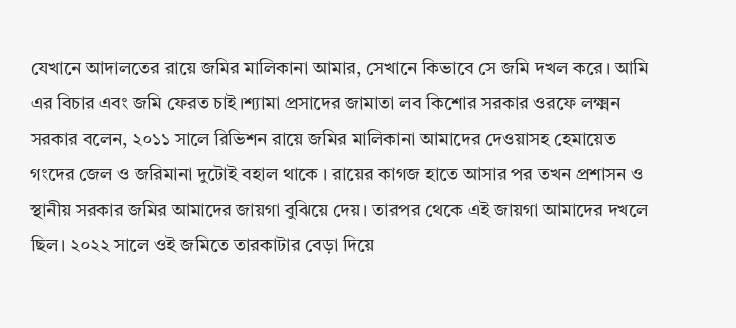যেখানে আদালতের রায়ে জমির মালিকানা আমার, সেখানে কিভাবে সে জমি দখল করে। আমি এর বিচার এবং জমি ফেরত চাই।শ্যামা প্রসাদের জামাতা লব কিশোর সরকার ওরফে লক্ষ্মন সরকার বলেন, ২০১১ সালে রিভিশন রায়ে জমির মালিকানা আমাদের দেওয়াসহ হেমায়েত গংদের জেল ও জরিমানা দুটোই বহাল থাকে । রায়ের কাগজ হাতে আসার পর তখন প্রশাসন ও স্থানীয় সরকার জমির আমাদের জায়গা বুঝিয়ে দেয়। তারপর থেকে এই জায়গা আমাদের দখলে ছিল। ২০২২ সালে ওই জমিতে তারকাটার বেড়া দিয়ে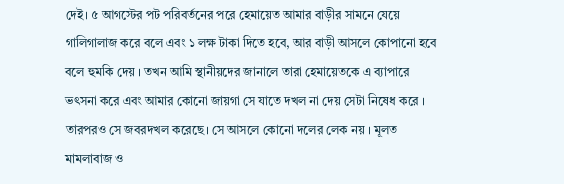দেই। ৫ আগস্টের পট পরিবর্তনের পরে হেমায়েত আমার বাড়ীর সামনে যেয়ে গালিগালাজ করে বলে এবং ১ লক্ষ টাকা দিতে হবে, আর বাড়ী আসলে কোপানো হবে বলে হুমকি দেয় । তখন আমি স্থানীয়দের জানালে তারা হেমায়েতকে এ ব্যাপারে ভৎসনা করে এবং আমার কোনো জায়গা সে যাতে দখল না দেয় সেটা নিষেধ করে । তারপরও সে জবরদখল করেছে। সে আসলে কোনো দলের লেক নয় । মূলত মামলাবাজ ও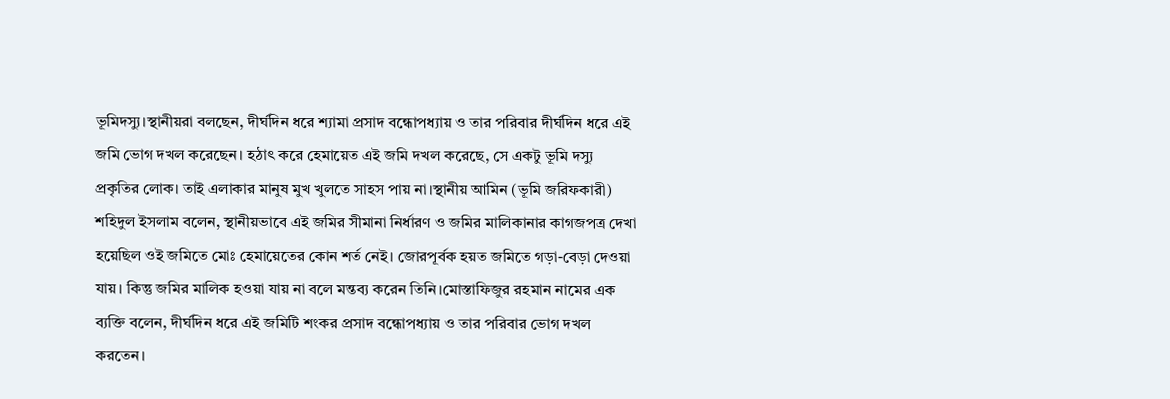ভূমিদস্যু।স্থানীয়রা বলছেন, দীর্ঘদিন ধরে শ্যামা প্রসাদ বন্ধোপধ্যায় ও তার পরিবার দীর্ঘদিন ধরে এই জমি ভোগ দখল করেছেন। হঠাৎ করে হেমায়েত এই জমি দখল করেছে, সে একটু ভূমি দস্যু প্রকৃতির লোক। তাই এলাকার মানুষ মুখ খুলতে সাহস পায় না।স্থানীয় আমিন (ভূমি জরিফকারী) শহিদুল ইসলাম বলেন, স্থানীয়ভাবে এই জমির সীমানা নির্ধারণ ও জমির মালিকানার কাগজপত্র দেখা হয়েছিল ওই জমিতে মোঃ হেমায়েতের কোন শর্ত নেই। জোরপূর্বক হয়ত জমিতে গড়া-বেড়া দেওয়া যায়। কিন্তু জমির মালিক হওয়া যায় না বলে মন্তব্য করেন তিনি।মোস্তাফিজুর রহমান নামের এক ব্যক্তি বলেন, দীর্ঘদিন ধরে এই জমিটি শংকর প্রসাদ বন্ধোপধ্যায় ও তার পরিবার ভোগ দখল করতেন।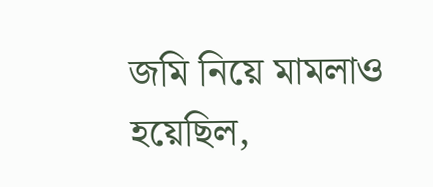জমি নিয়ে মামলাও হয়েছিল,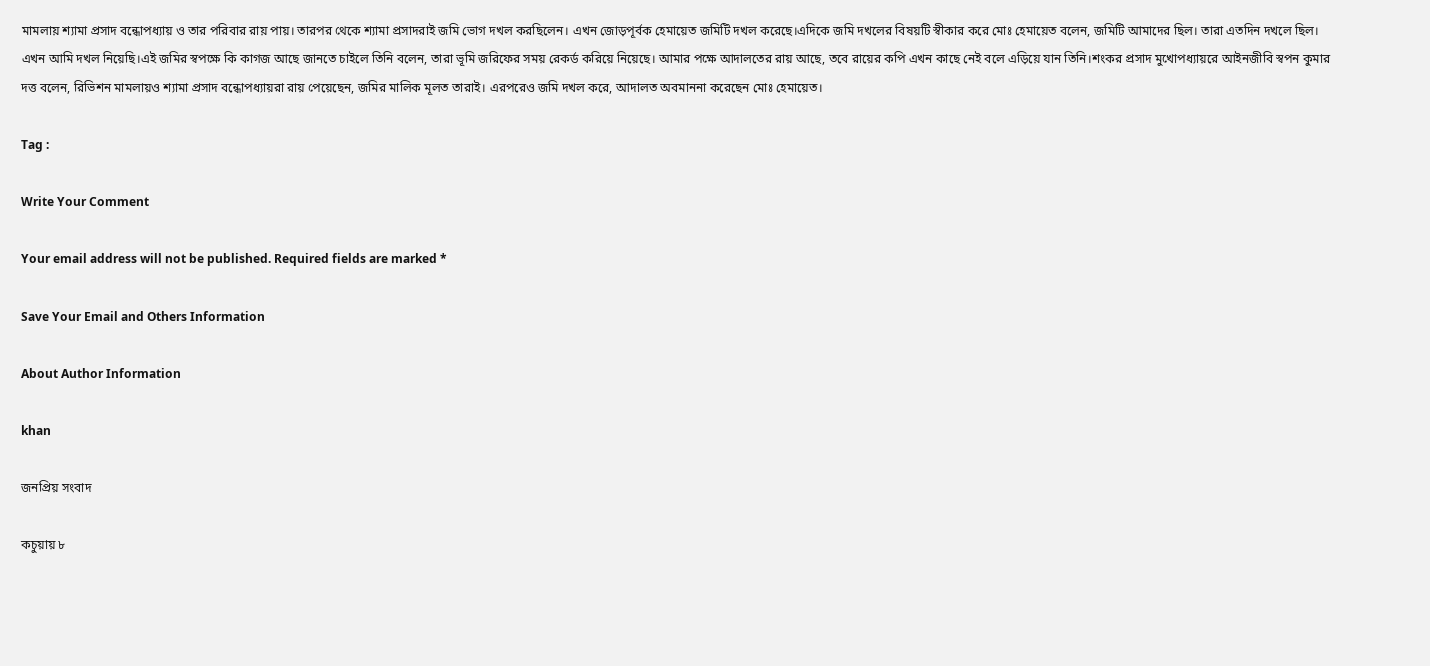মামলায় শ্যামা প্রসাদ বন্ধোপধ্যায় ও তার পরিবার রায় পায়। তারপর থেকে শ্যামা প্রসাদরাই জমি ভোগ দখল করছিলেন। এখন জোড়পূর্বক হেমায়েত জমিটি দখল করেছে।এদিকে জমি দখলের বিষয়টি স্বীকার করে মোঃ হেমায়েত বলেন, জমিটি আমাদের ছিল। তারা এতদিন দখলে ছিল। এখন আমি দখল নিয়েছি।এই জমির স্বপক্ষে কি কাগজ আছে জানতে চাইলে তিনি বলেন, তারা ভূমি জরিফের সময় রেকর্ড করিয়ে নিয়েছে। আমার পক্ষে আদালতের রায় আছে, তবে রায়ের কপি এখন কাছে নেই বলে এড়িয়ে যান তিনি।শংকর প্রসাদ মুখোপধ্যায়রে আইনজীবি স্বপন কুমার দত্ত বলেন, রিভিশন মামলায়ও শ্যামা প্রসাদ বন্ধোপধ্যায়রা রায় পেয়েছেন, জমির মালিক মূলত তারাই। এরপরেও জমি দখল করে, আদালত অবমাননা করেছেন মোঃ হেমায়েত।

Tag :

Write Your Comment

Your email address will not be published. Required fields are marked *

Save Your Email and Others Information

About Author Information

khan

জনপ্রিয় সংবাদ

কচুয়ায় ৮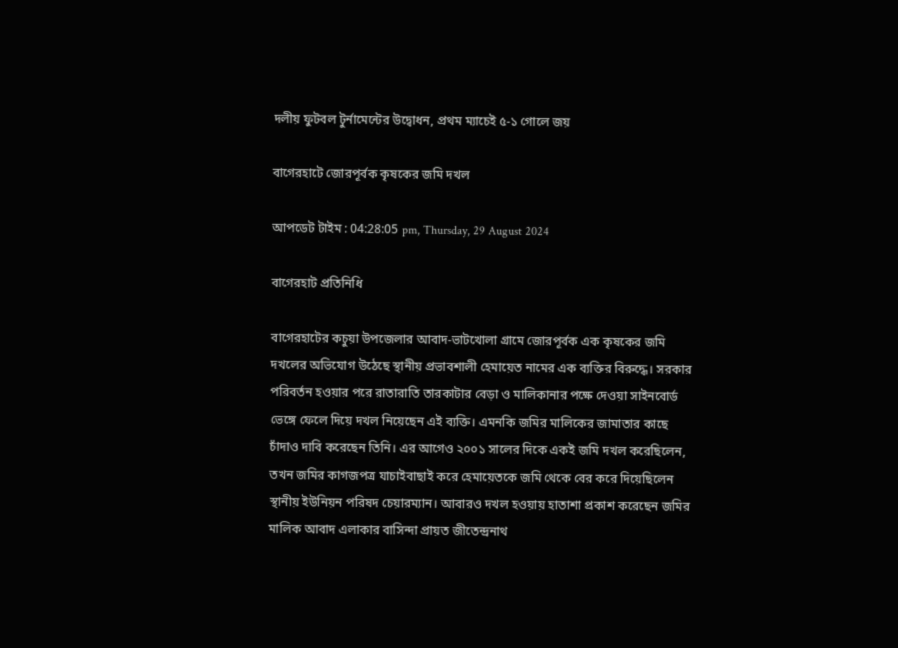দলীয় ফুটবল টুর্নামেন্টের উদ্বোধন, প্রথম ম্যাচেই ৫-১ গোলে জয়

বাগেরহাটে জোরপূর্বক কৃষকের জমি দখল

আপডেট টাইম : 04:28:05 pm, Thursday, 29 August 2024

বাগেরহাট প্রতিনিধি

বাগেরহাটের কচুয়া উপজেলার আবাদ-ভাটখোলা গ্রামে জোরপূর্বক এক কৃষকের জমি দখলের অভিযোগ উঠেছে স্থানীয় প্রভাবশালী হেমায়েত নামের এক ব্যক্তির বিরুদ্ধে। সরকার পরিবর্তন হওয়ার পরে রাতারাতি তারকাটার বেড়া ও মালিকানার পক্ষে দেওয়া সাইনবোর্ড ভেঙ্গে ফেলে দিয়ে দখল নিয়েছেন এই ব্যক্তি। এমনকি জমির মালিকের জামাতার কাছে চাঁদাও দাবি করেছেন তিনি। এর আগেও ২০০১ সালের দিকে একই জমি দখল করেছিলেন, তখন জমির কাগজপত্র যাচাইবাছাই করে হেমায়েতকে জমি থেকে বের করে দিয়েছিলেন স্থানীয় ইউনিয়ন পরিষদ চেয়ারম্যান। আবারও দখল হওয়ায় হাতাশা প্রকাশ করেছেন জমির মালিক আবাদ এলাকার বাসিন্দা প্রায়ত জীতেন্দ্রনাথ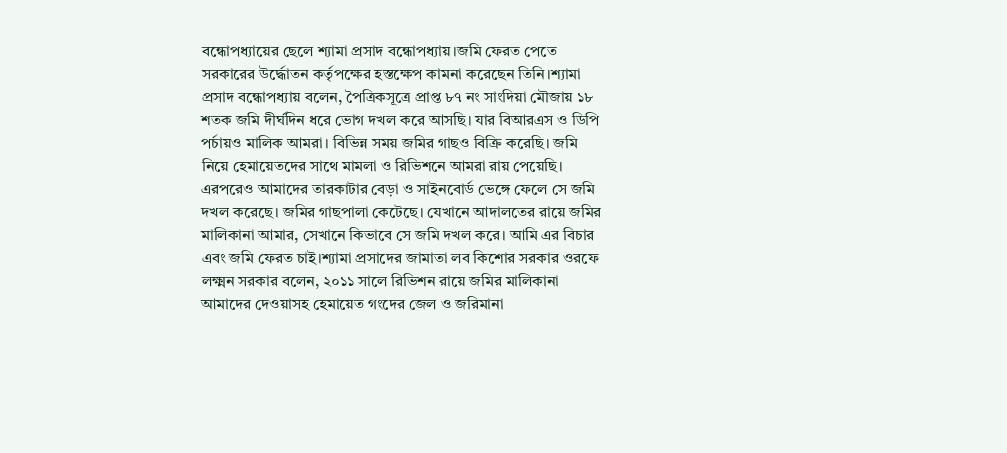বন্ধোপধ্যায়ের ছেলে শ্যামা প্রসাদ বন্ধোপধ্যায়।জমি ফেরত পেতে সরকারের উর্দ্ধোতন কর্তৃপক্ষের হস্তক্ষেপ কামনা করেছেন তিনি।শ্যামা প্রসাদ বন্ধোপধ্যায় বলেন, পৈত্রিকসূত্রে প্রাপ্ত ৮৭ নং সাংদিয়া মৌজায় ১৮ শতক জমি দীর্ঘদিন ধরে ভোগ দখল করে আসছি। যার বিআরএস ও ডিপি পর্চায়ও মালিক আমরা। বিভিন্ন সময় জমির গাছও বিক্রি করেছি। জমি নিয়ে হেমায়েতদের সাথে মামলা ও রিভিশনে আমরা রায় পেয়েছি। এরপরেও আমাদের তারকাটার বেড়া ও সাইনবোর্ড ভেঙ্গে ফেলে সে জমি দখল করেছে। জমির গাছপালা কেটেছে। যেখানে আদালতের রায়ে জমির মালিকানা আমার, সেখানে কিভাবে সে জমি দখল করে। আমি এর বিচার এবং জমি ফেরত চাই।শ্যামা প্রসাদের জামাতা লব কিশোর সরকার ওরফে লক্ষ্মন সরকার বলেন, ২০১১ সালে রিভিশন রায়ে জমির মালিকানা আমাদের দেওয়াসহ হেমায়েত গংদের জেল ও জরিমানা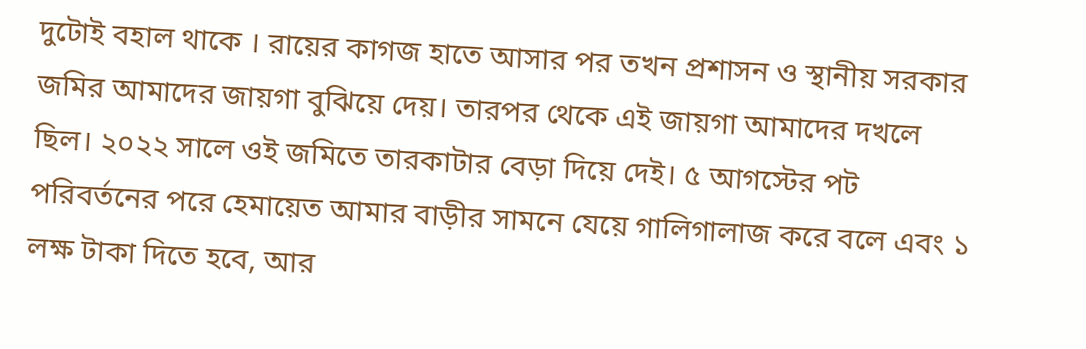দুটোই বহাল থাকে । রায়ের কাগজ হাতে আসার পর তখন প্রশাসন ও স্থানীয় সরকার জমির আমাদের জায়গা বুঝিয়ে দেয়। তারপর থেকে এই জায়গা আমাদের দখলে ছিল। ২০২২ সালে ওই জমিতে তারকাটার বেড়া দিয়ে দেই। ৫ আগস্টের পট পরিবর্তনের পরে হেমায়েত আমার বাড়ীর সামনে যেয়ে গালিগালাজ করে বলে এবং ১ লক্ষ টাকা দিতে হবে, আর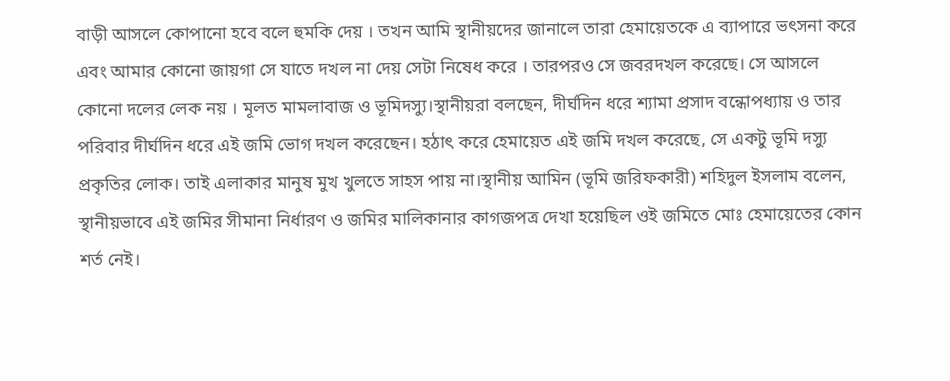বাড়ী আসলে কোপানো হবে বলে হুমকি দেয় । তখন আমি স্থানীয়দের জানালে তারা হেমায়েতকে এ ব্যাপারে ভৎসনা করে এবং আমার কোনো জায়গা সে যাতে দখল না দেয় সেটা নিষেধ করে । তারপরও সে জবরদখল করেছে। সে আসলে কোনো দলের লেক নয় । মূলত মামলাবাজ ও ভূমিদস্যু।স্থানীয়রা বলছেন, দীর্ঘদিন ধরে শ্যামা প্রসাদ বন্ধোপধ্যায় ও তার পরিবার দীর্ঘদিন ধরে এই জমি ভোগ দখল করেছেন। হঠাৎ করে হেমায়েত এই জমি দখল করেছে, সে একটু ভূমি দস্যু প্রকৃতির লোক। তাই এলাকার মানুষ মুখ খুলতে সাহস পায় না।স্থানীয় আমিন (ভূমি জরিফকারী) শহিদুল ইসলাম বলেন, স্থানীয়ভাবে এই জমির সীমানা নির্ধারণ ও জমির মালিকানার কাগজপত্র দেখা হয়েছিল ওই জমিতে মোঃ হেমায়েতের কোন শর্ত নেই।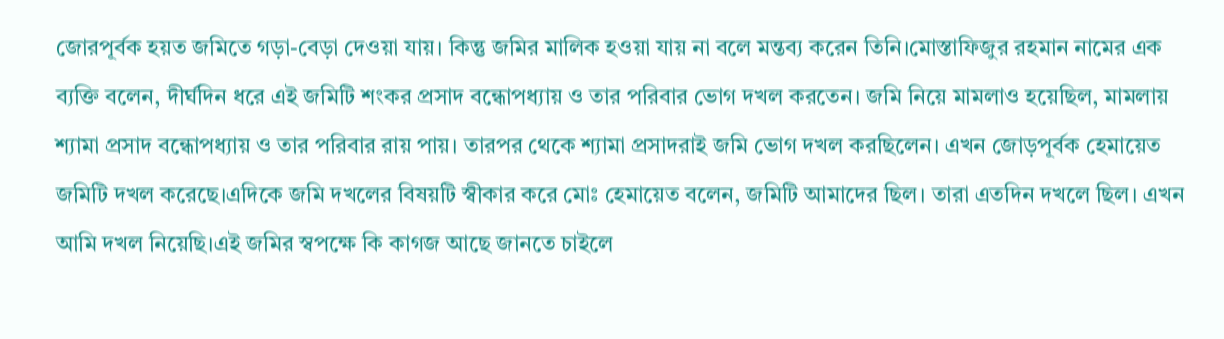জোরপূর্বক হয়ত জমিতে গড়া-বেড়া দেওয়া যায়। কিন্তু জমির মালিক হওয়া যায় না বলে মন্তব্য করেন তিনি।মোস্তাফিজুর রহমান নামের এক ব্যক্তি বলেন, দীর্ঘদিন ধরে এই জমিটি শংকর প্রসাদ বন্ধোপধ্যায় ও তার পরিবার ভোগ দখল করতেন। জমি নিয়ে মামলাও হয়েছিল, মামলায় শ্যামা প্রসাদ বন্ধোপধ্যায় ও তার পরিবার রায় পায়। তারপর থেকে শ্যামা প্রসাদরাই জমি ভোগ দখল করছিলেন। এখন জোড়পূর্বক হেমায়েত জমিটি দখল করেছে।এদিকে জমি দখলের বিষয়টি স্বীকার করে মোঃ হেমায়েত বলেন, জমিটি আমাদের ছিল। তারা এতদিন দখলে ছিল। এখন আমি দখল নিয়েছি।এই জমির স্বপক্ষে কি কাগজ আছে জানতে চাইলে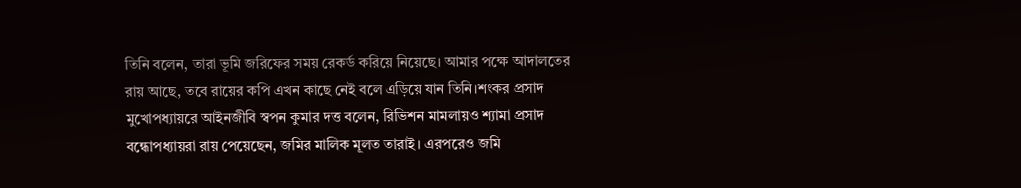তিনি বলেন, তারা ভূমি জরিফের সময় রেকর্ড করিয়ে নিয়েছে। আমার পক্ষে আদালতের রায় আছে, তবে রায়ের কপি এখন কাছে নেই বলে এড়িয়ে যান তিনি।শংকর প্রসাদ মুখোপধ্যায়রে আইনজীবি স্বপন কুমার দত্ত বলেন, রিভিশন মামলায়ও শ্যামা প্রসাদ বন্ধোপধ্যায়রা রায় পেয়েছেন, জমির মালিক মূলত তারাই। এরপরেও জমি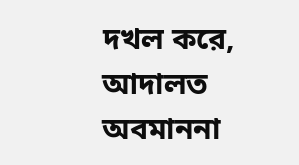দখল করে, আদালত অবমাননা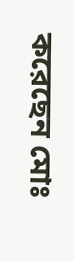করেছেন মোঃ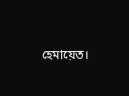হেমায়েত।